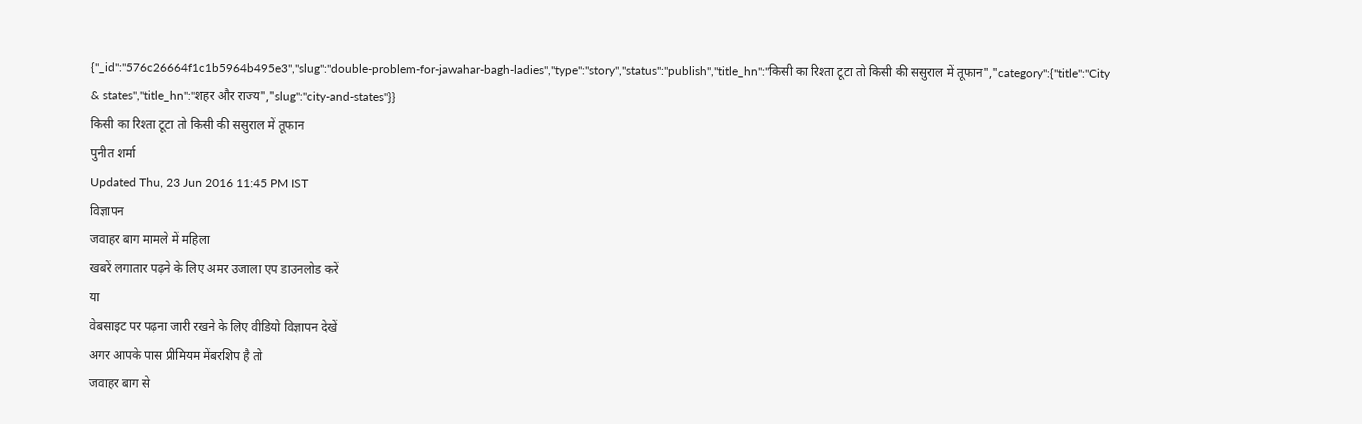{"_id":"576c26664f1c1b5964b495e3","slug":"double-problem-for-jawahar-bagh-ladies","type":"story","status":"publish","title_hn":"किसी का रिश्ता टूटा तो किसी की ससुराल में तूफान","category":{"title":"City & states","title_hn":"शहर और राज्य","slug":"city-and-states"}}
किसी का रिश्ता टूटा तो किसी की ससुराल में तूफान
पुनीत शर्मा
Updated Thu, 23 Jun 2016 11:45 PM IST
विज्ञापन
जवाहर बाग मामले में महिला
खबरें लगातार पढ़ने के लिए अमर उजाला एप डाउनलोड करें
या
वेबसाइट पर पढ़ना जारी रखने के लिए वीडियो विज्ञापन देखें
अगर आपके पास प्रीमियम मेंबरशिप है तो
जवाहर बाग से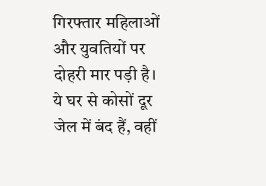गिरफ्तार महिलाओं और युवतियों पर दोहरी मार पड़ी है। ये घर से कोसों दूर जेल में बंद हैं, वहीं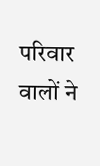परिवार वालों ने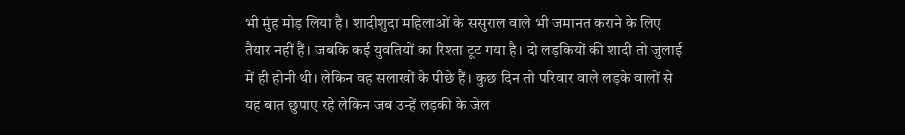भी मुंह मोड़ लिया है। शादीशुदा महिलाओं के ससुराल वाले भी जमानत कराने के लिए तैयार नहीं हैं। जबकि कई युवतियों का रिश्ता टूट गया है। दो लड़कियों की शादी तो जुलाई में ही होनी थी। लेकिन वह सलाखों के पीछे हैं। कुछ दिन तो परिवार वाले लड़के वालों से यह बात छुपाए रहे लेकिन जब उन्हें लड़की के जेल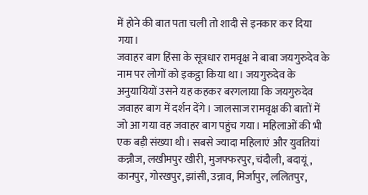में होने की बात पता चली तो शादी से इनकार कर दिया गया।
जवाहर बाग हिंसा के सूत्रधार रामवृक्ष ने बाबा जयगुरुदेव के नाम पर लोगों को इकट्ठा किया था। जयगुरुदेव के अनुयायियों उसने यह कहकर बरगलाया कि जयगुरुदेव जवाहर बाग में दर्शन देंगे। जालसाज रामवृक्ष की बातों में जो आ गया वह जवाहर बाग पहुंच गया। महिलाओं की भी एक बड़ी संख्या थी। सबसे ज्यादा महिलाएं और युवतियां कन्नौज, लखीमपुर खीरी, मुजफ्फरपुर, चंदौली, बदायूं, कानपुर, गोरखपुर, झांसी, उन्नाव, मिर्जापुर, ललितपुर,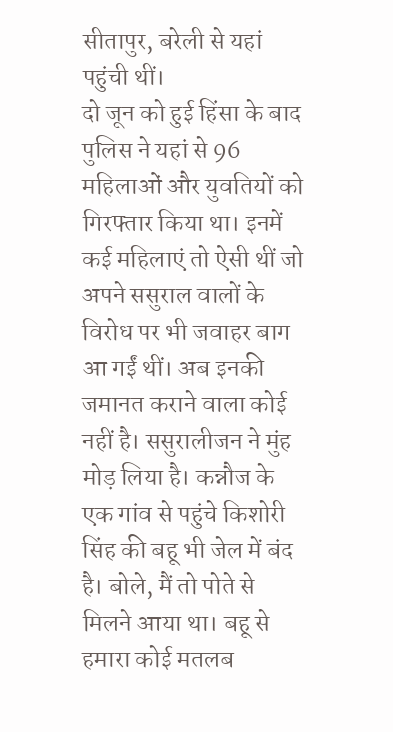सीतापुर, बरेली से यहां पहुंची थीं।
दो जून को हुई हिंसा के बाद पुलिस ने यहां से 96 महिलाओं और युवतियों को गिरफ्तार किया था। इनमें कई महिलाएं तो ऐसी थीं जो अपने ससुराल वालों के विरोध पर भी जवाहर बाग आ गईं थीं। अब इनकी जमानत कराने वाला कोई नहीं है। ससुरालीजन ने मुंह मोड़ लिया है। कन्नौज के एक गांव से पहुंचे किशोरी सिंह की बहू भी जेल में बंद है। बोले, मैं तो पोते से मिलने आया था। बहू से हमारा कोई मतलब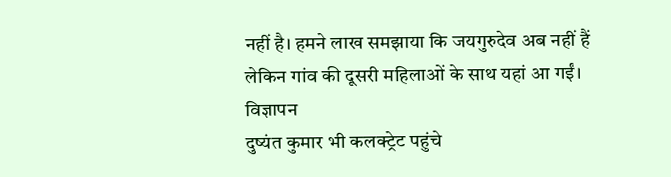नहीं है। हमने लाख समझाया कि जयगुरुदेव अब नहीं हैं लेकिन गांव की दूसरी महिलाओं के साथ यहां आ गईं।
विज्ञापन
दुष्यंत कुमार भी कलक्ट्रेट पहुंचे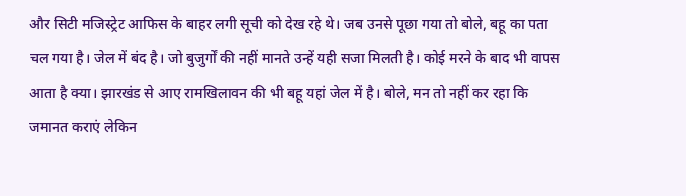और सिटी मजिस्ट्रेट आफिस के बाहर लगी सूची को देख रहे थे। जब उनसे पूछा गया तो बोले, बहू का पता चल गया है। जेल में बंद है। जो बुजुर्गों की नहीं मानते उन्हें यही सजा मिलती है। कोई मरने के बाद भी वापस आता है क्या। झारखंड से आए रामखिलावन की भी बहू यहां जेल में है। बोले, मन तो नहीं कर रहा कि जमानत कराएं लेकिन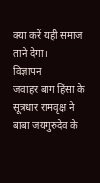क्या करें यही समाज ताने देगा।
विज्ञापन
जवाहर बाग हिंसा के सूत्रधार रामवृक्ष ने बाबा जयगुरुदेव के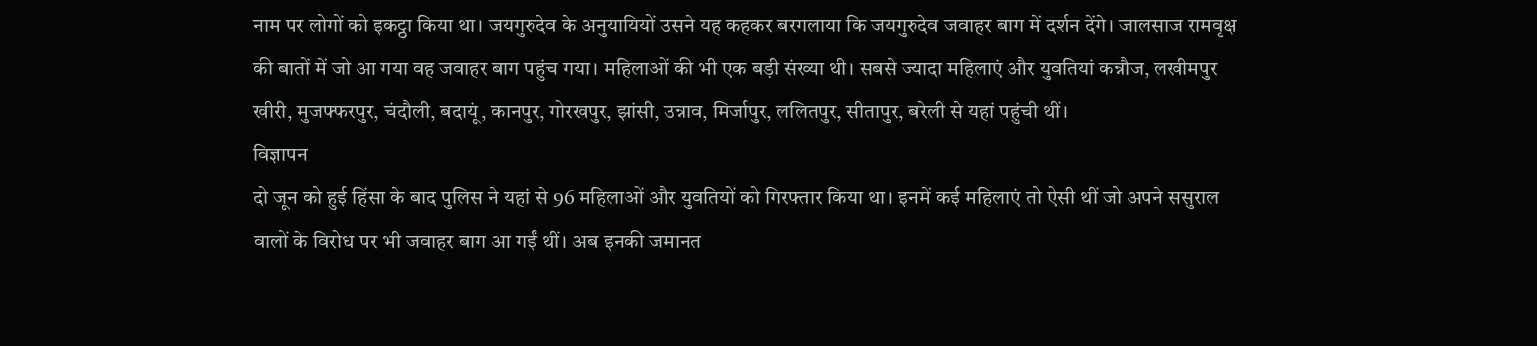नाम पर लोगों को इकट्ठा किया था। जयगुरुदेव के अनुयायियों उसने यह कहकर बरगलाया कि जयगुरुदेव जवाहर बाग में दर्शन देंगे। जालसाज रामवृक्ष की बातों में जो आ गया वह जवाहर बाग पहुंच गया। महिलाओं की भी एक बड़ी संख्या थी। सबसे ज्यादा महिलाएं और युवतियां कन्नौज, लखीमपुर खीरी, मुजफ्फरपुर, चंदौली, बदायूं, कानपुर, गोरखपुर, झांसी, उन्नाव, मिर्जापुर, ललितपुर, सीतापुर, बरेली से यहां पहुंची थीं।
विज्ञापन
दो जून को हुई हिंसा के बाद पुलिस ने यहां से 96 महिलाओं और युवतियों को गिरफ्तार किया था। इनमें कई महिलाएं तो ऐसी थीं जो अपने ससुराल वालों के विरोध पर भी जवाहर बाग आ गईं थीं। अब इनकी जमानत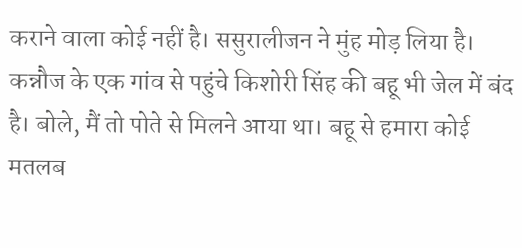कराने वाला कोई नहीं है। ससुरालीजन ने मुंह मोड़ लिया है। कन्नौज के एक गांव से पहुंचे किशोरी सिंह की बहू भी जेल में बंद है। बोले, मैं तो पोते से मिलने आया था। बहू से हमारा कोई मतलब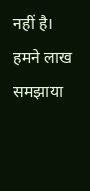नहीं है। हमने लाख समझाया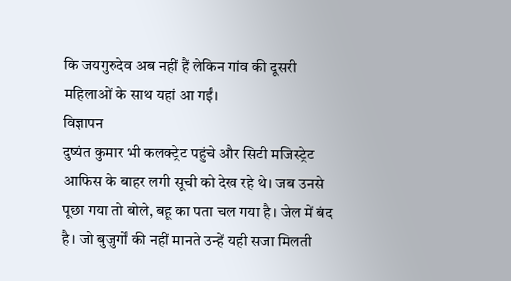कि जयगुरुदेव अब नहीं हैं लेकिन गांव की दूसरी महिलाओं के साथ यहां आ गईं।
विज्ञापन
दुष्यंत कुमार भी कलक्ट्रेट पहुंचे और सिटी मजिस्ट्रेट आफिस के बाहर लगी सूची को देख रहे थे। जब उनसे पूछा गया तो बोले, बहू का पता चल गया है। जेल में बंद है। जो बुजुर्गों की नहीं मानते उन्हें यही सजा मिलती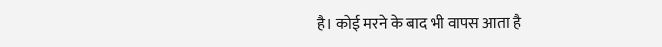है। कोई मरने के बाद भी वापस आता है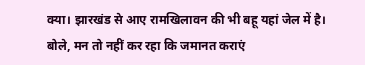क्या। झारखंड से आए रामखिलावन की भी बहू यहां जेल में है। बोले, मन तो नहीं कर रहा कि जमानत कराएं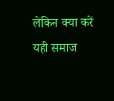लेकिन क्या करें यही समाज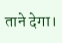ताने देगा।